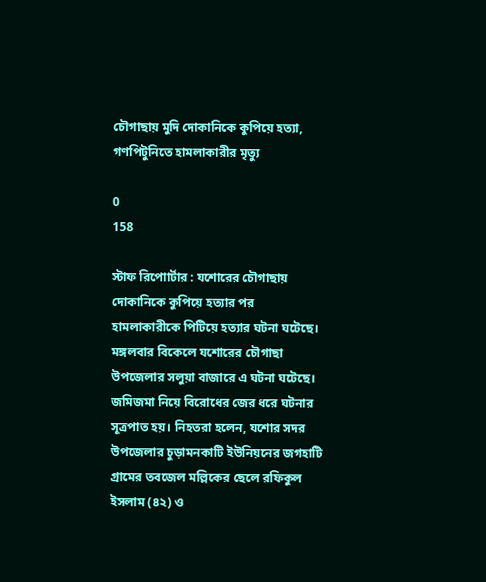চৌগাছায় মুদি দোকানিকে কুপিয়ে হত্যা, গণপিটুনিতে হামলাকারীর মৃত্যু

0
158

স্টাফ রিপোার্টার : যশোরের চৌগাছায় দোকানিকে কুপিয়ে হত্যার পর হামলাকারীকে পিটিয়ে হত্যার ঘটনা ঘটেছে। মঙ্গলবার বিকেলে যশোরের চৌগাছা উপজেলার সলুয়া বাজারে এ ঘটনা ঘটেছে। জমিজমা নিয়ে বিরোধের জের ধরে ঘটনার সূত্রপাত হয়। নিহতরা হলেন, যশোর সদর উপজেলার চুড়ামনকাটি ইউনিয়নের জগহাটি গ্রামের তবজেল মল্লিকের ছেলে রফিকুল ইসলাম (৪২) ও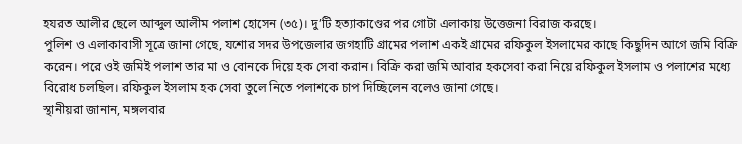হযরত আলীর ছেলে আব্দুল আলীম পলাশ হোসেন (৩৫)। দু’টি হত্যাকাণ্ডের পর গোটা এলাকায় উত্তেজনা বিরাজ করছে।
পুলিশ ও এলাকাবাসী সূত্রে জানা গেছে, যশোর সদর উপজেলার জগহাটি গ্রামের পলাশ একই গ্রামের রফিকুল ইসলামের কাছে কিছুদিন আগে জমি বিক্রি করেন। পরে ওই জমিই পলাশ তার মা ও বোনকে দিয়ে হক সেবা করান। বিক্রি করা জমি আবার হকসেবা করা নিয়ে রফিকুল ইসলাম ও পলাশের মধ্যে বিরোধ চলছিল। রফিকুল ইসলাম হক সেবা তুলে নিতে পলাশকে চাপ দিচ্ছিলেন বলেও জানা গেছে।
স্থানীয়রা জানান, মঙ্গলবার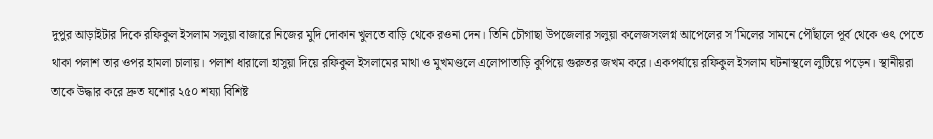দুপুর আড়াইটার দিকে রফিকুল ইসলাম সলুয়া বাজারে নিজের মুদি দোকান খুলতে বাড়ি থেকে রওনা দেন। তিনি চৌগাছা উপজেলার সলুয়া কলেজসংলগ্ন আপেলের স’মিলের সামনে পৌঁছালে পূর্ব থেকে ওৎ পেতে থাকা পলাশ তার ওপর হামলা চালায়। পলাশ ধারালো হাসুয়া দিয়ে রফিকুল ইসলামের মাথা ও মুখমণ্ডলে এলোপাতাড়ি কুপিয়ে গুরুতর জখম করে। একপর্যায়ে রফিকুল ইসলাম ঘটনাস্থলে লুটিয়ে পড়েন। স্থানীয়রা তাকে উদ্ধার করে দ্রুত যশোর ২৫০ শয্যা বিশিষ্ট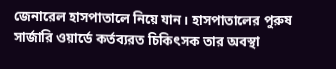জেনারেল হাসপাতালে নিয়ে যান। হাসপাতালের পুরুষ সার্জারি ওয়ার্ডে কর্তব্যরত চিকিৎসক তার অবস্থা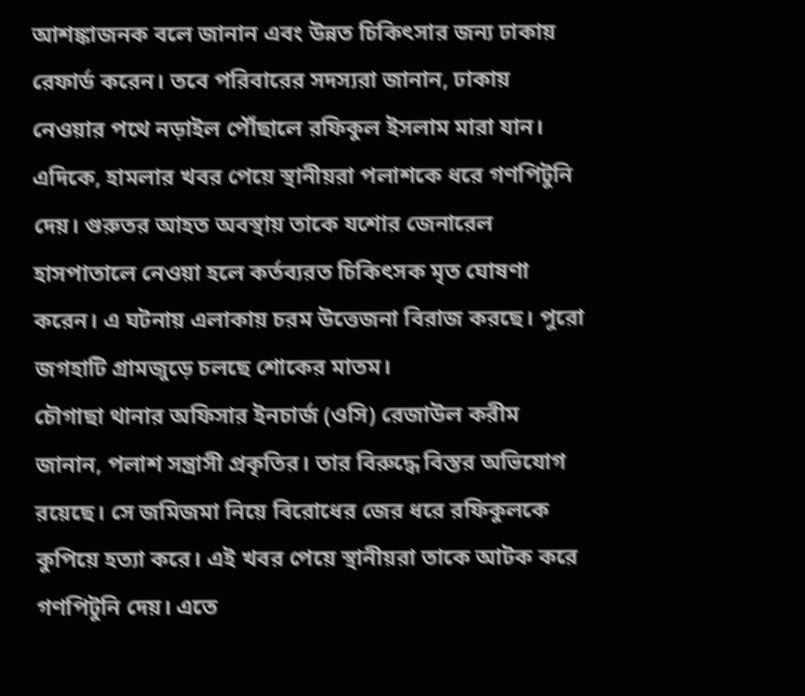আশঙ্কাজনক বলে জানান এবং উন্নত চিকিৎসার জন্য ঢাকায় রেফার্ড করেন। তবে পরিবারের সদস্যরা জানান, ঢাকায় নেওয়ার পথে নড়াইল পৌঁছালে রফিকুল ইসলাম মারা যান। এদিকে, হামলার খবর পেয়ে স্থানীয়রা পলাশকে ধরে গণপিটুনি দেয়। গুরুতর আহত অবস্থায় তাকে যশোর জেনারেল হাসপাতালে নেওয়া হলে কর্তব্যরত চিকিৎসক মৃত ঘোষণা করেন। এ ঘটনায় এলাকায় চরম উত্তেজনা বিরাজ করছে। পুরো জগহাটি গ্রামজুড়ে চলছে শোকের মাতম।
চৌগাছা থানার অফিসার ইনচার্জ (ওসি) রেজাউল করীম জানান, পলাশ সন্ত্রাসী প্রকৃতির। তার বিরুদ্ধে বিস্তর অভিযোগ রয়েছে। সে জমিজমা নিয়ে বিরোধের জের ধরে রফিকুলকে কুপিয়ে হত্যা করে। এই খবর পেয়ে স্থানীয়রা তাকে আটক করে গণপিটুনি দেয়। এতে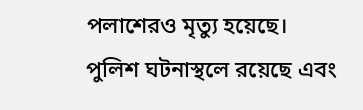পলাশেরও মৃত্যু হয়েছে। পুলিশ ঘটনাস্থলে রয়েছে এবং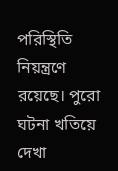পরিস্থিতি নিয়ন্ত্রণে রয়েছে। পুরো ঘটনা খতিয়ে দেখা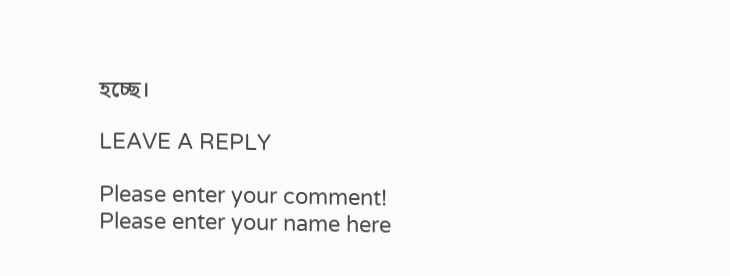হচ্ছে।

LEAVE A REPLY

Please enter your comment!
Please enter your name here